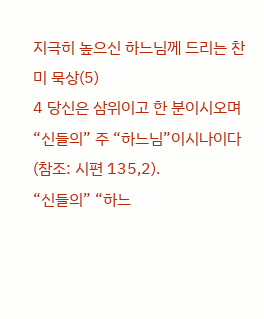지극히 높으신 하느님께 드리는 찬미 묵상(5)
4 당신은 삼위이고 한 분이시오며 “신들의” 주 “하느님”이시나이다(참조: 시편 135,2).
“신들의” “하느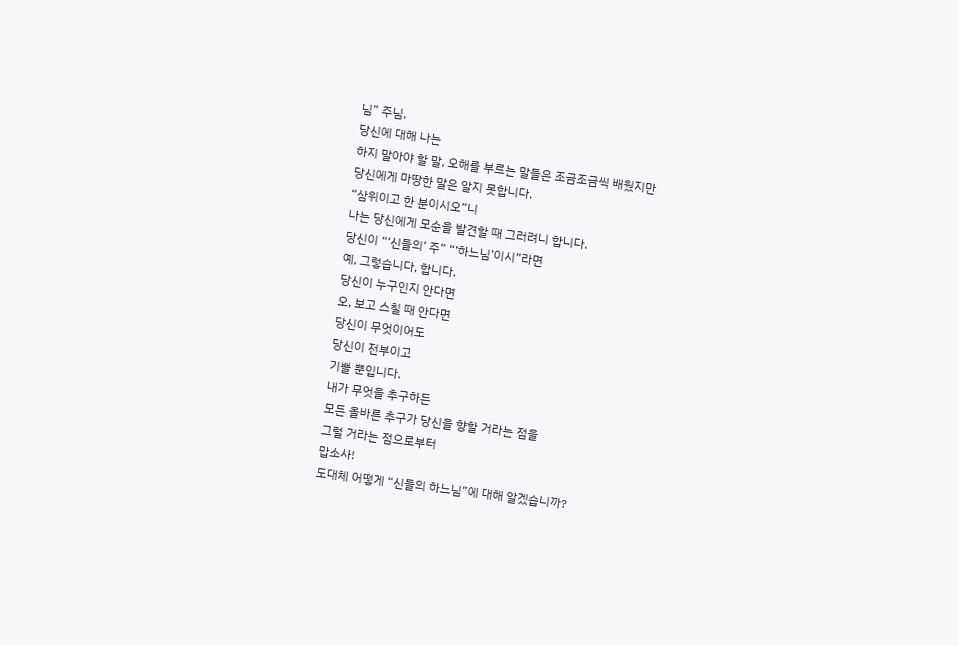님” 주님,
당신에 대해 나는
하지 말아야 할 말, 오해를 부르는 말들은 조금조금씩 배웠지만
당신에게 마땅한 말은 알지 못합니다.
“삼위이고 한 분이시오”니
나는 당신에게 모순을 발견할 때 그러려니 합니다.
당신이 “‘신들의’ 주” “‘하느님’이시”라면
예, 그렇습니다, 합니다.
당신이 누구인지 안다면
오, 보고 스칠 때 안다면
당신이 무엇이어도
당신이 전부이고
기쁠 뿐입니다.
내가 무엇을 추구하든
모든 올바른 추구가 당신을 향할 거라는 점을
그럴 거라는 점으로부터
맙소사!
도대체 어떻게 “신들의 하느님”에 대해 알겠습니까?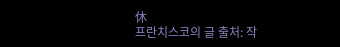休
프란치스코의 글 출처: 작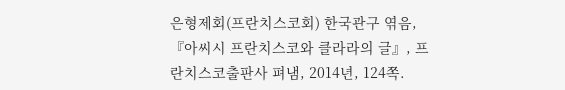은형제회(프란치스코회) 한국관구 엮음, 『아씨시 프란치스코와 클라라의 글』, 프란치스코출판사 펴냄, 2014년, 124쪽.